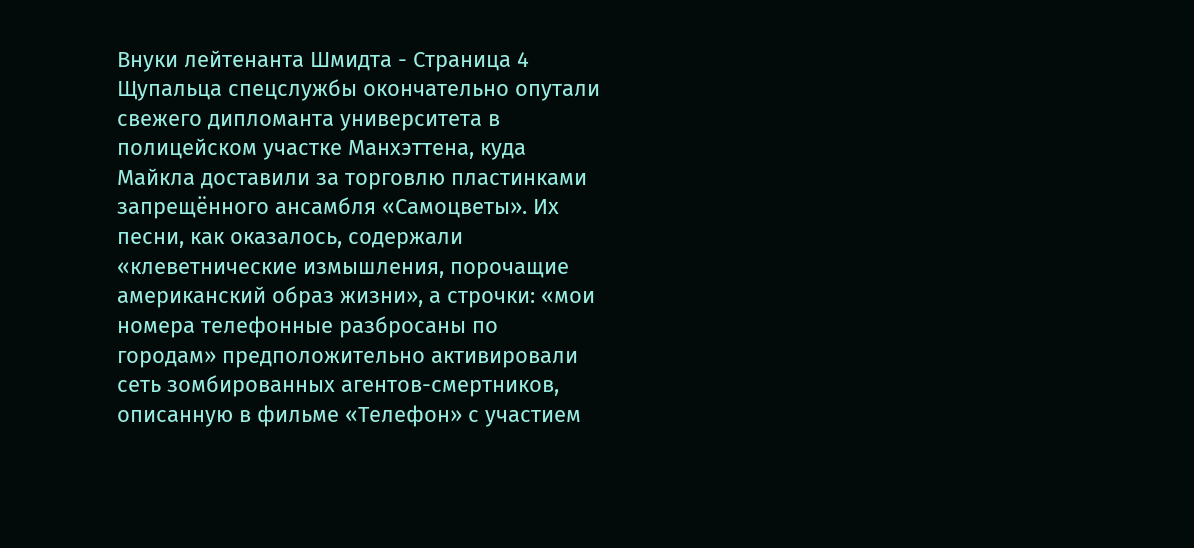Внуки лейтенанта Шмидта - Страница 4
Щупальца спецслужбы окончательно опутали свежего дипломанта университета в полицейском участке Манхэттена, куда Майкла доставили за торговлю пластинками запрещённого ансамбля «Самоцветы». Их песни, как оказалось, содержали «клеветнические измышления, порочащие американский образ жизни», а строчки: «мои номера телефонные разбросаны по городам» предположительно активировали сеть зомбированных агентов-смертников, описанную в фильме «Телефон» с участием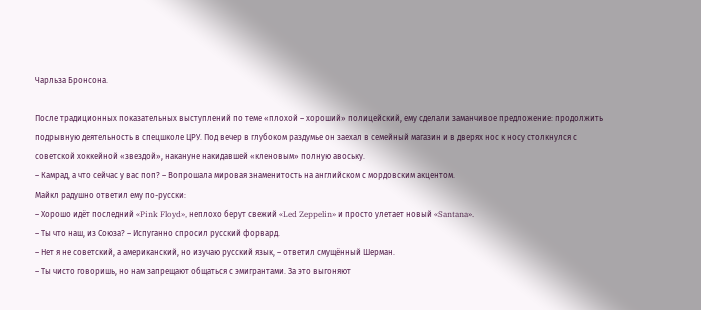Чарльза Бронсона.

После традиционных показательных выступлений по теме «плохой – хороший» полицейский, ему сделали заманчивое предложение: продолжить подрывную деятельность в спецшколе ЦРУ. Под вечер в глубоком раздумье он заехал в семейный магазин и в дверях нос к носу столкнулся с советской хоккейной «звездой», накануне накидавшей «кленовым» полную авоську.
– Камрад, а что сейчас у вас поп? – Вопрошала мировая знаменитость на английском с мордовским акцентом.
Майкл радушно ответил ему по-русски:
– Хорошо идёт последний «Pink Floyd», неплохо берут свежий «Led Zeppelin» и просто улетает новый «Santana».
– Ты что наш, из Союза? – Испуганно спросил русский форвард.
– Нет я не советский, а американский, но изучаю русский язык, – ответил смущённый Шерман.
– Ты чисто говоришь, но нам запрещают общаться с эмигрантами. За это выгоняют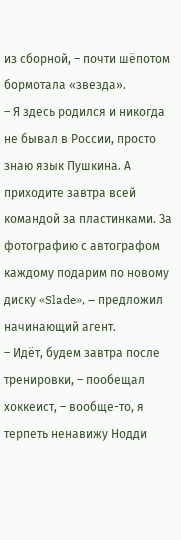из сборной, – почти шёпотом бормотала «звезда».
– Я здесь родился и никогда не бывал в России, просто знаю язык Пушкина. А приходите завтра всей командой за пластинками. За фотографию с автографом каждому подарим по новому диску «Slade», – предложил начинающий агент.
– Идёт, будем завтра после тренировки, – пообещал хоккеист, – вообще-то, я терпеть ненавижу Нодди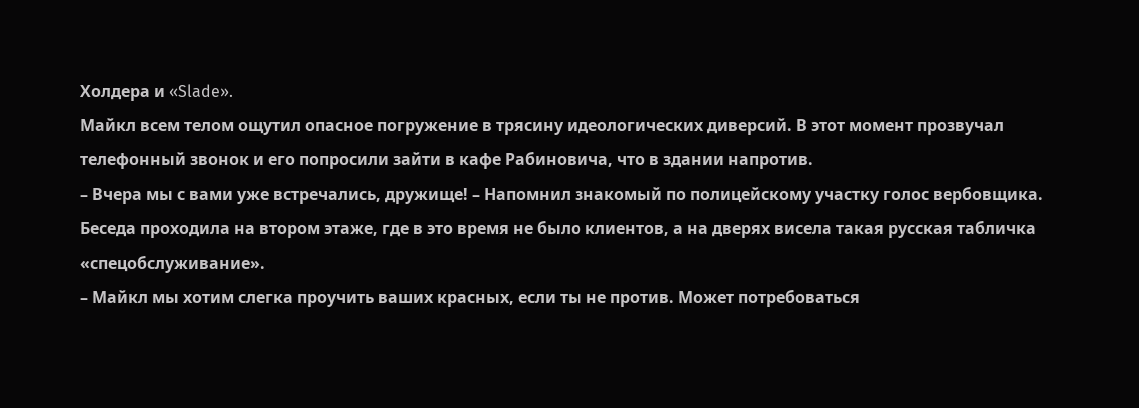Холдера и «Slade».
Майкл всем телом ощутил опасное погружение в трясину идеологических диверсий. В этот момент прозвучал телефонный звонок и его попросили зайти в кафе Рабиновича, что в здании напротив.
– Вчера мы с вами уже встречались, дружище! – Напомнил знакомый по полицейскому участку голос вербовщика. Беседа проходила на втором этаже, где в это время не было клиентов, а на дверях висела такая русская табличка «спецобслуживание».
– Майкл мы хотим слегка проучить ваших красных, если ты не против. Может потребоваться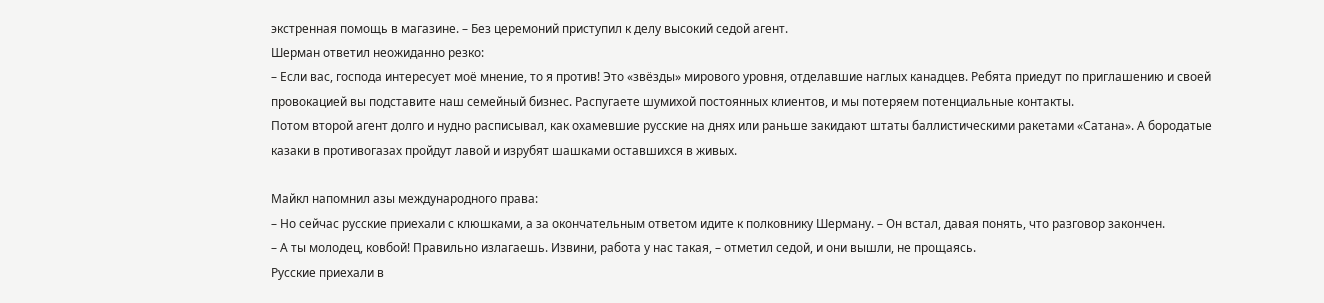экстренная помощь в магазине. – Без церемоний приступил к делу высокий седой агент.
Шерман ответил неожиданно резко:
– Если вас, господа интересует моё мнение, то я против! Это «звёзды» мирового уровня, отделавшие наглых канадцев. Ребята приедут по приглашению и своей провокацией вы подставите наш семейный бизнес. Распугаете шумихой постоянных клиентов, и мы потеряем потенциальные контакты.
Потом второй агент долго и нудно расписывал, как охамевшие русские на днях или раньше закидают штаты баллистическими ракетами «Сатана». А бородатые казаки в противогазах пройдут лавой и изрубят шашками оставшихся в живых.

Майкл напомнил азы международного права:
– Но сейчас русские приехали с клюшками, а за окончательным ответом идите к полковнику Шерману. – Он встал, давая понять, что разговор закончен.
– А ты молодец, ковбой! Правильно излагаешь. Извини, работа у нас такая, – отметил седой, и они вышли, не прощаясь.
Русские приехали в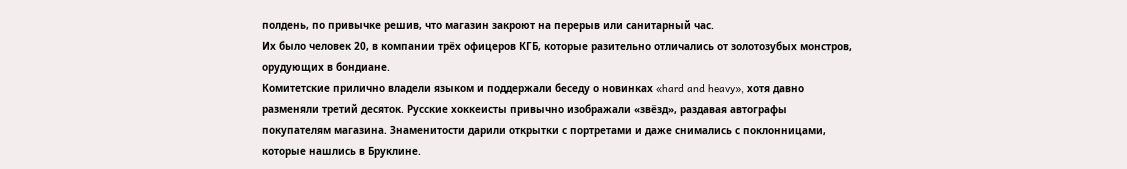полдень, по привычке решив, что магазин закроют на перерыв или санитарный час.
Их было человек 20, в компании трёх офицеров КГБ, которые разительно отличались от золотозубых монстров, орудующих в бондиане.
Комитетские прилично владели языком и поддержали беседу о новинках «hard and heavy», хотя давно разменяли третий десяток. Русские хоккеисты привычно изображали «звёзд», раздавая автографы покупателям магазина. Знаменитости дарили открытки с портретами и даже снимались с поклонницами, которые нашлись в Бруклине.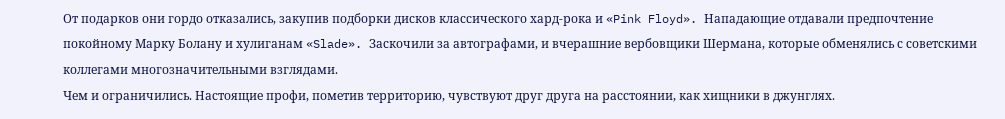От подарков они гордо отказались, закупив подборки дисков классического хард-рока и «Pink Floyd». Нападающие отдавали предпочтение покойному Марку Болану и хулиганам «Slade». Заскочили за автографами, и вчерашние вербовщики Шермана, которые обменялись с советскими коллегами многозначительными взглядами.
Чем и ограничились. Настоящие профи, пометив территорию, чувствуют друг друга на расстоянии, как хищники в джунглях.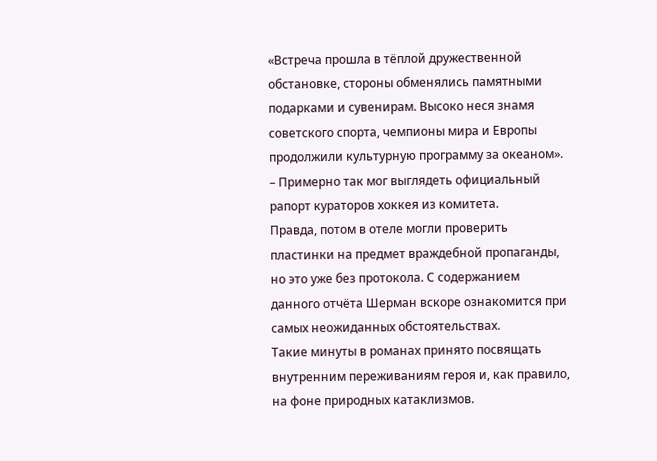«Встреча прошла в тёплой дружественной обстановке, стороны обменялись памятными подарками и сувенирам. Высоко неся знамя советского спорта, чемпионы мира и Европы продолжили культурную программу за океаном». – Примерно так мог выглядеть официальный рапорт кураторов хоккея из комитета.
Правда, потом в отеле могли проверить пластинки на предмет враждебной пропаганды, но это уже без протокола. С содержанием данного отчёта Шерман вскоре ознакомится при самых неожиданных обстоятельствах.
Такие минуты в романах принято посвящать внутренним переживаниям героя и, как правило, на фоне природных катаклизмов.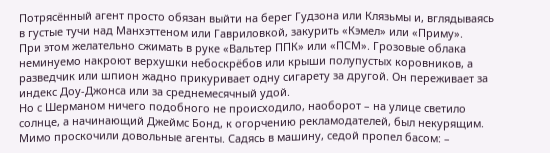Потрясённый агент просто обязан выйти на берег Гудзона или Клязьмы и, вглядываясь в густые тучи над Манхэттеном или Гавриловкой, закурить «Кэмел» или «Приму».
При этом желательно сжимать в руке «Вальтер ППК» или «ПСМ». Грозовые облака неминуемо накроют верхушки небоскрёбов или крыши полупустых коровников, а разведчик или шпион жадно прикуривает одну сигарету за другой. Он переживает за индекс Доу-Джонса или за среднемесячный удой.
Но с Шерманом ничего подобного не происходило, наоборот – на улице светило солнце, а начинающий Джеймс Бонд, к огорчению рекламодателей, был некурящим.
Мимо проскочили довольные агенты. Садясь в машину, седой пропел басом: –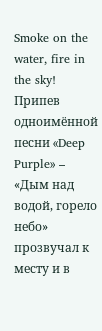Smoke on the water, fire in the sky! Припев одноимённой песни «Deep Purple» – «Дым над водой, горело небо» прозвучал к месту и в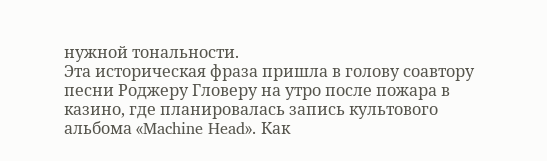нужной тональности.
Эта историческая фраза пришла в голову соавтору песни Роджеру Гловеру на утро после пожара в казино, где планировалась запись культового альбома «Machine Head». Как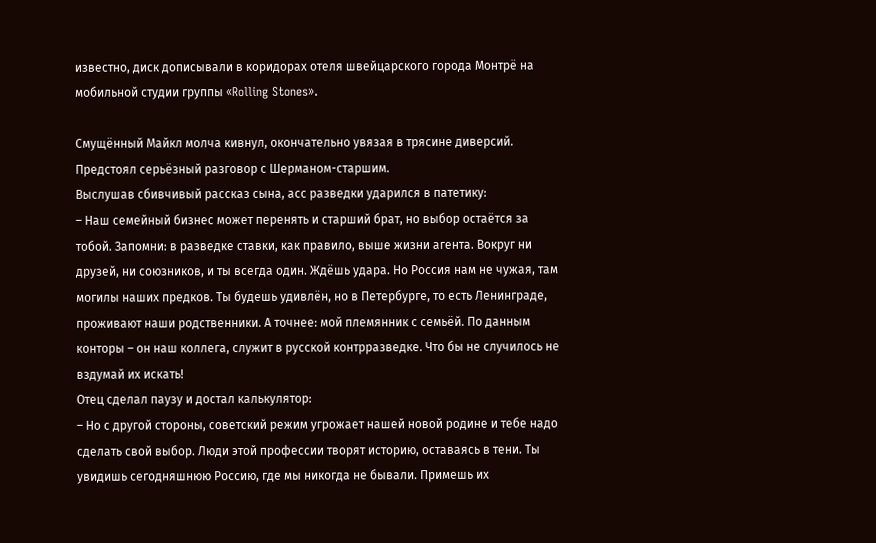известно, диск дописывали в коридорах отеля швейцарского города Монтрё на мобильной студии группы «Rolling Stones».

Смущённый Майкл молча кивнул, окончательно увязая в трясине диверсий. Предстоял серьёзный разговор с Шерманом-старшим.
Выслушав сбивчивый рассказ сына, асс разведки ударился в патетику:
– Наш семейный бизнес может перенять и старший брат, но выбор остаётся за тобой. Запомни: в разведке ставки, как правило, выше жизни агента. Вокруг ни друзей, ни союзников, и ты всегда один. Ждёшь удара. Но Россия нам не чужая, там могилы наших предков. Ты будешь удивлён, но в Петербурге, то есть Ленинграде, проживают наши родственники. А точнее: мой племянник с семьёй. По данным конторы – он наш коллега, служит в русской контрразведке. Что бы не случилось не вздумай их искать!
Отец сделал паузу и достал калькулятор:
– Но с другой стороны, советский режим угрожает нашей новой родине и тебе надо сделать свой выбор. Люди этой профессии творят историю, оставаясь в тени. Ты увидишь сегодняшнюю Россию, где мы никогда не бывали. Примешь их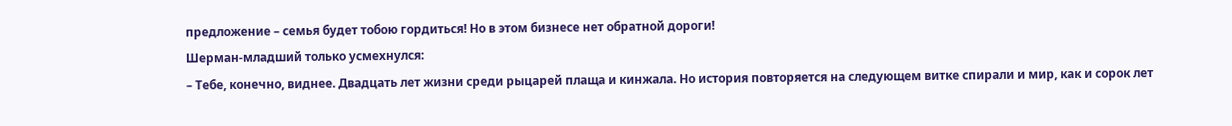предложение – семья будет тобою гордиться! Но в этом бизнесе нет обратной дороги!
Шерман-младший только усмехнулся:
– Тебе, конечно, виднее. Двадцать лет жизни среди рыцарей плаща и кинжала. Но история повторяется на следующем витке спирали и мир, как и сорок лет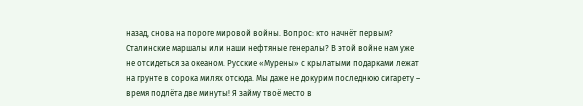назад, снова на пороге мировой войны. Вопрос: кто начнёт первым? Сталинские маршалы или наши нефтяные генералы? В этой войне нам уже не отсидеться за океаном. Русские «Мурены» с крылатыми подарками лежат на грунте в сорока милях отсюда. Мы даже не докурим последнюю сигарету – время подлёта две минуты! Я займу твоё место в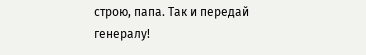строю, папа. Так и передай генералу!